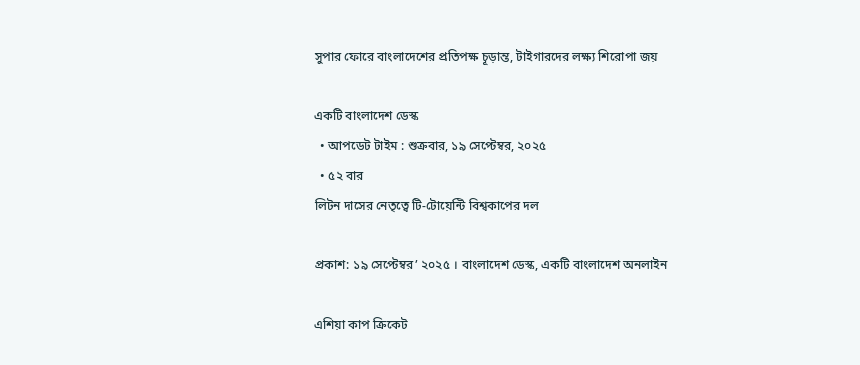সুপার ফোরে বাংলাদেশের প্রতিপক্ষ চূড়ান্ত, টাইগারদের লক্ষ্য শিরোপা জয়

একটি বাংলাদেশ ডেস্ক
  • আপডেট টাইম : শুক্রবার, ১৯ সেপ্টেম্বর, ২০২৫
  • ৫২ বার
লিটন দাসের নেতৃত্বে টি-টোয়েন্টি বিশ্বকাপের দল

প্রকাশ: ১৯ সেপ্টেম্বর’ ২০২৫ । বাংলাদেশ ডেস্ক, একটি বাংলাদেশ অনলাইন

এশিয়া কাপ ক্রিকেট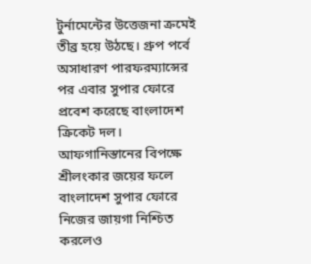টুর্নামেন্টের উত্তেজনা ক্রমেই তীব্র হয়ে উঠছে। গ্রুপ পর্বে অসাধারণ পারফরম্যান্সের পর এবার সুপার ফোরে প্রবেশ করেছে বাংলাদেশ ক্রিকেট দল। আফগানিস্তানের বিপক্ষে শ্রীলংকার জয়ের ফলে বাংলাদেশ সুপার ফোরে নিজের জায়গা নিশ্চিত করলেও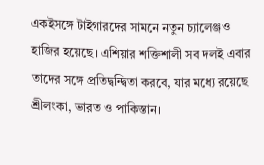একইসঙ্গে টাইগারদের সামনে নতুন চ্যালেঞ্জও হাজির হয়েছে। এশিয়ার শক্তিশালী সব দলই এবার তাদের সঙ্গে প্রতিদ্বন্দ্বিতা করবে, যার মধ্যে রয়েছে শ্রীলংকা, ভারত ও পাকিস্তান।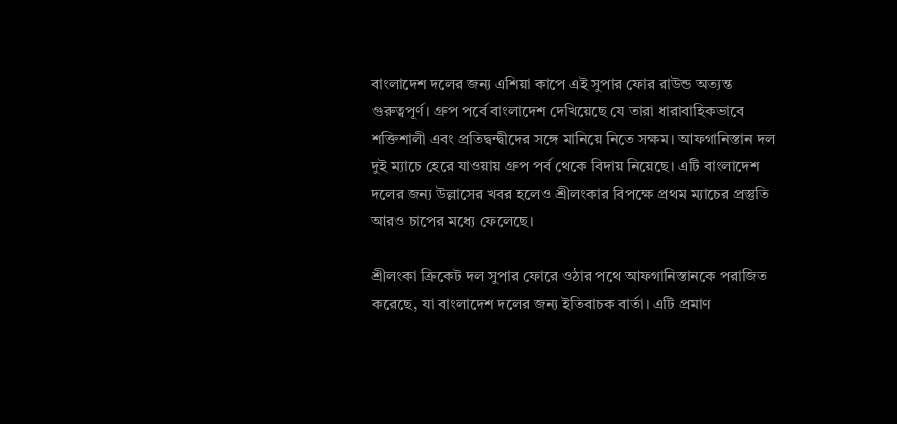বাংলাদেশ দলের জন্য এশিয়া কাপে এই সুপার ফোর রাউন্ড অত্যন্ত গুরুত্বপূর্ণ। গ্রুপ পর্বে বাংলাদেশ দেখিয়েছে যে তারা ধারাবাহিকভাবে শক্তিশালী এবং প্রতিদ্বন্দ্বীদের সঙ্গে মানিয়ে নিতে সক্ষম। আফগানিস্তান দল দুই ম্যাচে হেরে যাওয়ায় গ্রুপ পর্ব থেকে বিদায় নিয়েছে। এটি বাংলাদেশ দলের জন্য উল্লাসের খবর হলেও শ্রীলংকার বিপক্ষে প্রথম ম্যাচের প্রস্তুতি আরও চাপের মধ্যে ফেলেছে।

শ্রীলংকা ক্রিকেট দল সুপার ফোরে ওঠার পথে আফগানিস্তানকে পরাজিত করেছে, যা বাংলাদেশ দলের জন্য ইতিবাচক বার্তা। এটি প্রমাণ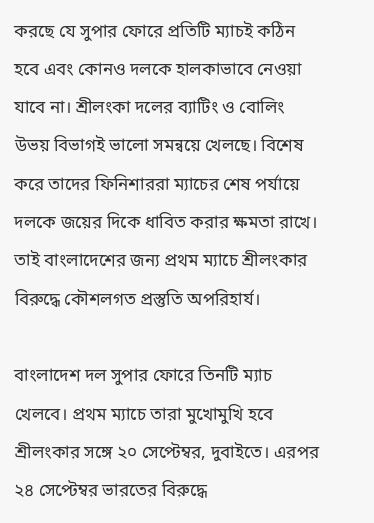করছে যে সুপার ফোরে প্রতিটি ম্যাচই কঠিন হবে এবং কোনও দলকে হালকাভাবে নেওয়া যাবে না। শ্রীলংকা দলের ব্যাটিং ও বোলিং উভয় বিভাগই ভালো সমন্বয়ে খেলছে। বিশেষ করে তাদের ফিনিশাররা ম্যাচের শেষ পর্যায়ে দলকে জয়ের দিকে ধাবিত করার ক্ষমতা রাখে। তাই বাংলাদেশের জন্য প্রথম ম্যাচে শ্রীলংকার বিরুদ্ধে কৌশলগত প্রস্তুতি অপরিহার্য।

বাংলাদেশ দল সুপার ফোরে তিনটি ম্যাচ খেলবে। প্রথম ম্যাচে তারা মুখোমুখি হবে শ্রীলংকার সঙ্গে ২০ সেপ্টেম্বর, দুবাইতে। এরপর ২৪ সেপ্টেম্বর ভারতের বিরুদ্ধে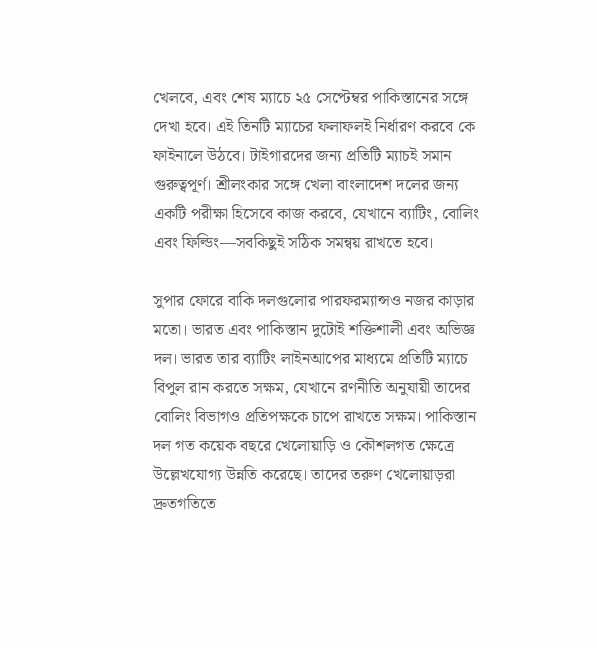খেলবে, এবং শেষ ম্যাচে ২৫ সেপ্টেম্বর পাকিস্তানের সঙ্গে দেখা হবে। এই তিনটি ম্যাচের ফলাফলই নির্ধারণ করবে কে ফাইনালে উঠবে। টাইগারদের জন্য প্রতিটি ম্যাচই সমান গুরুত্বপূর্ণ। শ্রীলংকার সঙ্গে খেলা বাংলাদেশ দলের জন্য একটি পরীক্ষা হিসেবে কাজ করবে, যেখানে ব্যাটিং, বোলিং এবং ফিল্ডিং—সবকিছুই সঠিক সমন্বয় রাখতে হবে।

সুপার ফোরে বাকি দলগুলোর পারফরম্যান্সও নজর কাড়ার মতো। ভারত এবং পাকিস্তান দুটোই শক্তিশালী এবং অভিজ্ঞ দল। ভারত তার ব্যাটিং লাইনআপের মাধ্যমে প্রতিটি ম্যাচে বিপুল রান করতে সক্ষম, যেখানে রণনীতি অনুযায়ী তাদের বোলিং বিভাগও প্রতিপক্ষকে চাপে রাখতে সক্ষম। পাকিস্তান দল গত কয়েক বছরে খেলোয়াড়ি ও কৌশলগত ক্ষেত্রে উল্লেখযোগ্য উন্নতি করেছে। তাদের তরুণ খেলোয়াড়রা দ্রুতগতিতে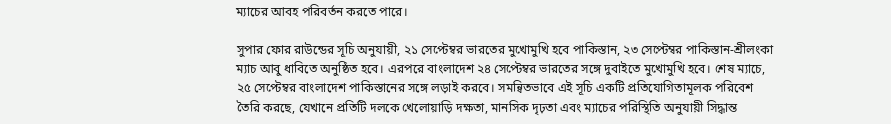ম্যাচের আবহ পরিবর্তন করতে পারে।

সুপার ফোর রাউন্ডের সূচি অনুযায়ী, ২১ সেপ্টেম্বর ভারতের মুখোমুখি হবে পাকিস্তান, ২৩ সেপ্টেম্বর পাকিস্তান-শ্রীলংকা ম্যাচ আবু ধাবিতে অনুষ্ঠিত হবে। এরপরে বাংলাদেশ ২৪ সেপ্টেম্বর ভারতের সঙ্গে দুবাইতে মুখোমুখি হবে। শেষ ম্যাচে, ২৫ সেপ্টেম্বর বাংলাদেশ পাকিস্তানের সঙ্গে লড়াই করবে। সমন্বিতভাবে এই সূচি একটি প্রতিযোগিতামূলক পরিবেশ তৈরি করছে, যেখানে প্রতিটি দলকে খেলোয়াড়ি দক্ষতা, মানসিক দৃঢ়তা এবং ম্যাচের পরিস্থিতি অনুযায়ী সিদ্ধান্ত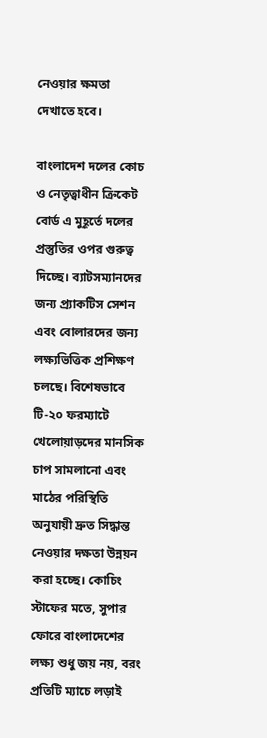নেওয়ার ক্ষমতা দেখাতে হবে।

বাংলাদেশ দলের কোচ ও নেতৃত্বাধীন ক্রিকেট বোর্ড এ মুহূর্তে দলের প্রস্তুতির ওপর গুরুত্ব দিচ্ছে। ব্যাটসম্যানদের জন্য প্র্যাকটিস সেশন এবং বোলারদের জন্য লক্ষ্যভিত্তিক প্রশিক্ষণ চলছে। বিশেষভাবে টি-২০ ফরম্যাটে খেলোয়াড়দের মানসিক চাপ সামলানো এবং মাঠের পরিস্থিতি অনুযায়ী দ্রুত সিদ্ধান্ত নেওয়ার দক্ষতা উন্নয়ন করা হচ্ছে। কোচিং স্টাফের মতে, সুপার ফোরে বাংলাদেশের লক্ষ্য শুধু জয় নয়, বরং প্রতিটি ম্যাচে লড়াই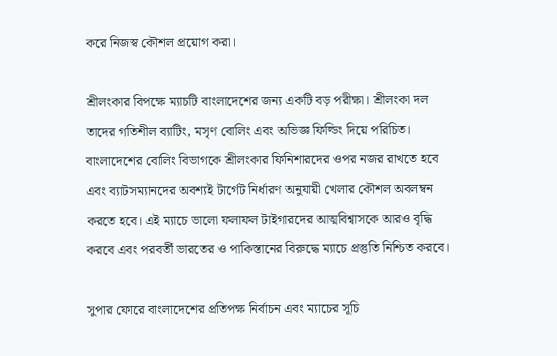করে নিজস্ব কৌশল প্রয়োগ করা।

শ্রীলংকার বিপক্ষে ম্যাচটি বাংলাদেশের জন্য একটি বড় পরীক্ষা। শ্রীলংকা দল তাদের গতিশীল ব্যাটিং, মসৃণ বোলিং এবং অভিজ্ঞ ফিল্ডিং দিয়ে পরিচিত। বাংলাদেশের বোলিং বিভাগকে শ্রীলংকার ফিনিশারদের ওপর নজর রাখতে হবে এবং ব্যাটসম্যানদের অবশ্যই টার্গেট নির্ধারণ অনুযায়ী খেলার কৌশল অবলম্বন করতে হবে। এই ম্যাচে ভালো ফলাফল টাইগারদের আত্মবিশ্বাসকে আরও বৃদ্ধি করবে এবং পরবর্তী ভারতের ও পাকিস্তানের বিরুদ্ধে ম্যাচে প্রস্তুতি নিশ্চিত করবে।

সুপার ফোরে বাংলাদেশের প্রতিপক্ষ নির্বাচন এবং ম্যাচের সূচি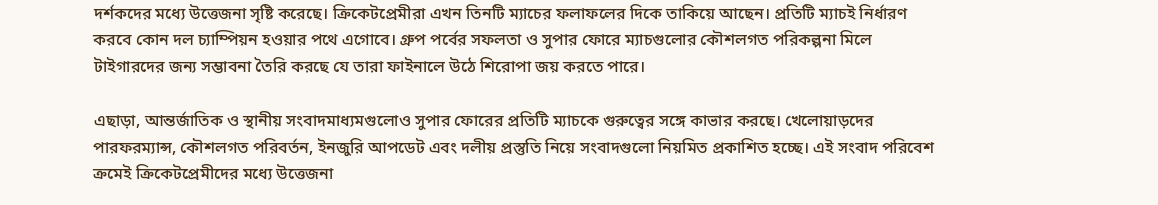দর্শকদের মধ্যে উত্তেজনা সৃষ্টি করেছে। ক্রিকেটপ্রেমীরা এখন তিনটি ম্যাচের ফলাফলের দিকে তাকিয়ে আছেন। প্রতিটি ম্যাচই নির্ধারণ করবে কোন দল চ্যাম্পিয়ন হওয়ার পথে এগোবে। গ্রুপ পর্বের সফলতা ও সুপার ফোরে ম্যাচগুলোর কৌশলগত পরিকল্পনা মিলে টাইগারদের জন্য সম্ভাবনা তৈরি করছে যে তারা ফাইনালে উঠে শিরোপা জয় করতে পারে।

এছাড়া, আন্তর্জাতিক ও স্থানীয় সংবাদমাধ্যমগুলোও সুপার ফোরের প্রতিটি ম্যাচকে গুরুত্বের সঙ্গে কাভার করছে। খেলোয়াড়দের পারফরম্যান্স, কৌশলগত পরিবর্তন, ইনজুরি আপডেট এবং দলীয় প্রস্তুতি নিয়ে সংবাদগুলো নিয়মিত প্রকাশিত হচ্ছে। এই সংবাদ পরিবেশ ক্রমেই ক্রিকেটপ্রেমীদের মধ্যে উত্তেজনা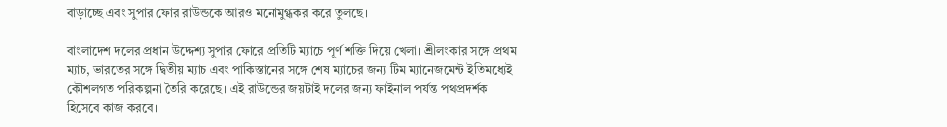বাড়াচ্ছে এবং সুপার ফোর রাউন্ডকে আরও মনোমুগ্ধকর করে তুলছে।

বাংলাদেশ দলের প্রধান উদ্দেশ্য সুপার ফোরে প্রতিটি ম্যাচে পূর্ণ শক্তি দিয়ে খেলা। শ্রীলংকার সঙ্গে প্রথম ম্যাচ, ভারতের সঙ্গে দ্বিতীয় ম্যাচ এবং পাকিস্তানের সঙ্গে শেষ ম্যাচের জন্য টিম ম্যানেজমেন্ট ইতিমধ্যেই কৌশলগত পরিকল্পনা তৈরি করেছে। এই রাউন্ডের জয়টাই দলের জন্য ফাইনাল পর্যন্ত পথপ্রদর্শক হিসেবে কাজ করবে।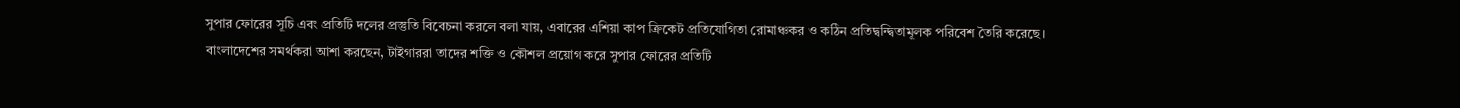সুপার ফোরের সূচি এবং প্রতিটি দলের প্রস্তুতি বিবেচনা করলে বলা যায়, এবারের এশিয়া কাপ ক্রিকেট প্রতিযোগিতা রোমাঞ্চকর ও কঠিন প্রতিদ্বন্দ্বিতামূলক পরিবেশ তৈরি করেছে। বাংলাদেশের সমর্থকরা আশা করছেন, টাইগাররা তাদের শক্তি ও কৌশল প্রয়োগ করে সুপার ফোরের প্রতিটি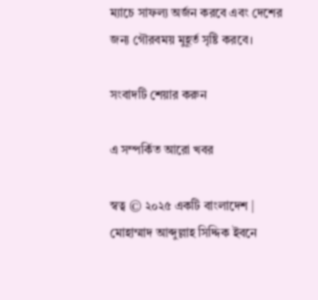ম্যাচে সাফল্য অর্জন করবে এবং দেশের জন্য গৌরবময় মুহূর্ত সৃষ্টি করবে।

সংবাদটি শেয়ার করুন

এ সম্পর্কিত আরো খবর

স্বত্ব © ২০২৫ একটি বাংলাদেশ | মোহাম্মাদ আব্দুল্লাহ সিদ্দিক ইবনে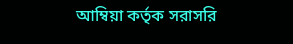আম্বিয়া কর্তৃক সরাসরি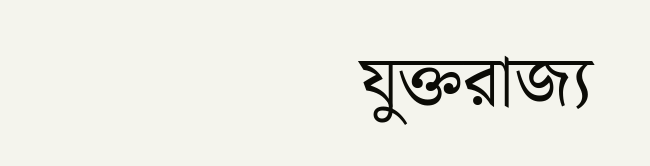যুক্তরাজ্য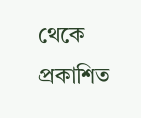থেকে প্রকাশিত